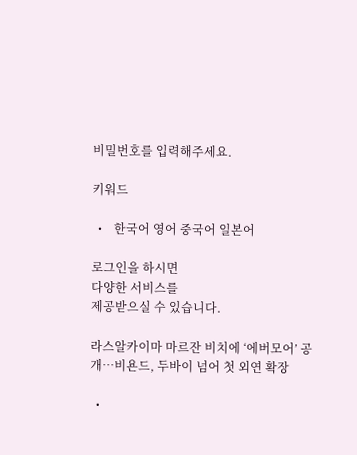비밀번호를 입력해주세요.

키워드

  •    한국어 영어 중국어 일본어

로그인을 하시면
다양한 서비스를
제공받으실 수 있습니다.

라스알카이마 마르잔 비치에 ‘에버모어’ 공개…비욘드, 두바이 넘어 첫 외연 확장

  •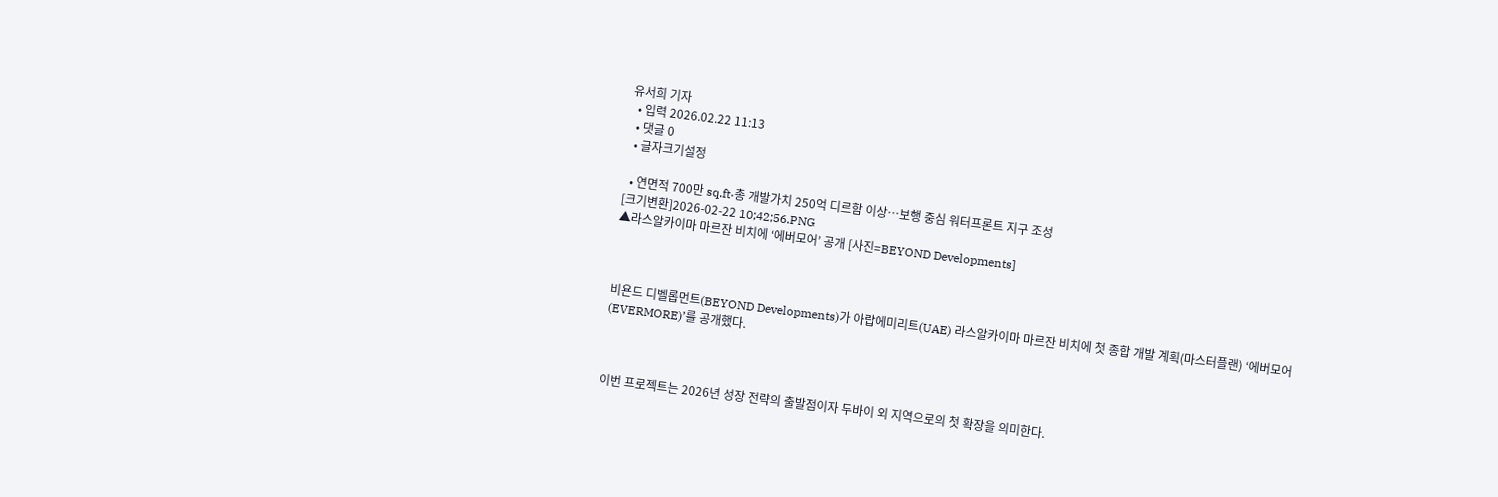유서희 기자
  • 입력 2026.02.22 11:13
  • 댓글 0
  • 글자크기설정

  • 연면적 700만 sq.ft·총 개발가치 250억 디르함 이상…보행 중심 워터프론트 지구 조성
[크기변환]2026-02-22 10;42;56.PNG
▲라스알카이마 마르잔 비치에 ‘에버모어’ 공개 [사진=BEYOND Developments]



비욘드 디벨롭먼트(BEYOND Developments)가 아랍에미리트(UAE) 라스알카이마 마르잔 비치에 첫 종합 개발 계획(마스터플랜) ‘에버모어(EVERMORE)’를 공개했다.



이번 프로젝트는 2026년 성장 전략의 출발점이자 두바이 외 지역으로의 첫 확장을 의미한다.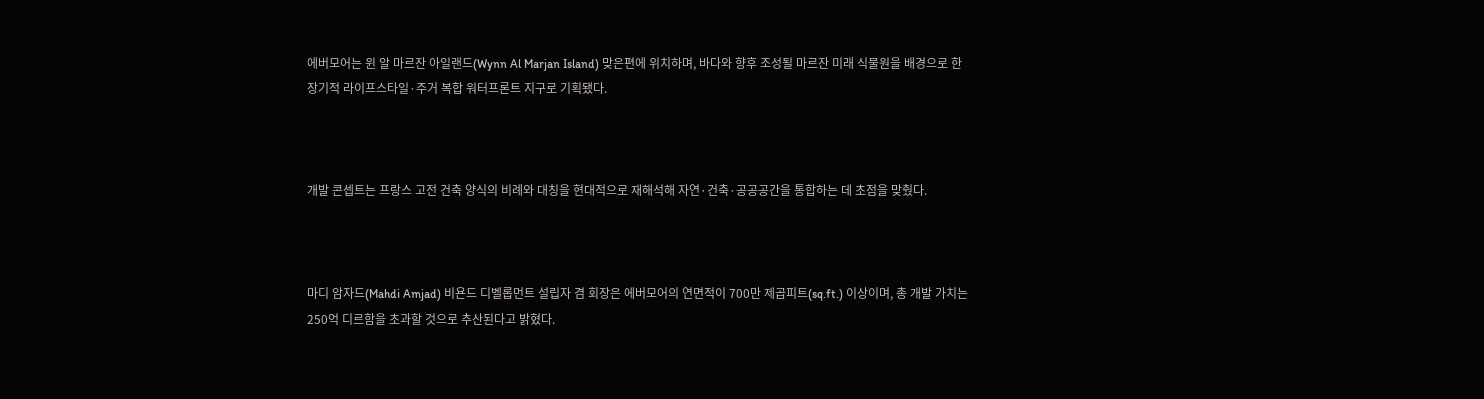에버모어는 윈 알 마르잔 아일랜드(Wynn Al Marjan Island) 맞은편에 위치하며, 바다와 향후 조성될 마르잔 미래 식물원을 배경으로 한 장기적 라이프스타일·주거 복합 워터프론트 지구로 기획됐다.



개발 콘셉트는 프랑스 고전 건축 양식의 비례와 대칭을 현대적으로 재해석해 자연·건축·공공공간을 통합하는 데 초점을 맞췄다.



마디 암자드(Mahdi Amjad) 비욘드 디벨롭먼트 설립자 겸 회장은 에버모어의 연면적이 700만 제곱피트(sq.ft.) 이상이며, 총 개발 가치는 250억 디르함을 초과할 것으로 추산된다고 밝혔다.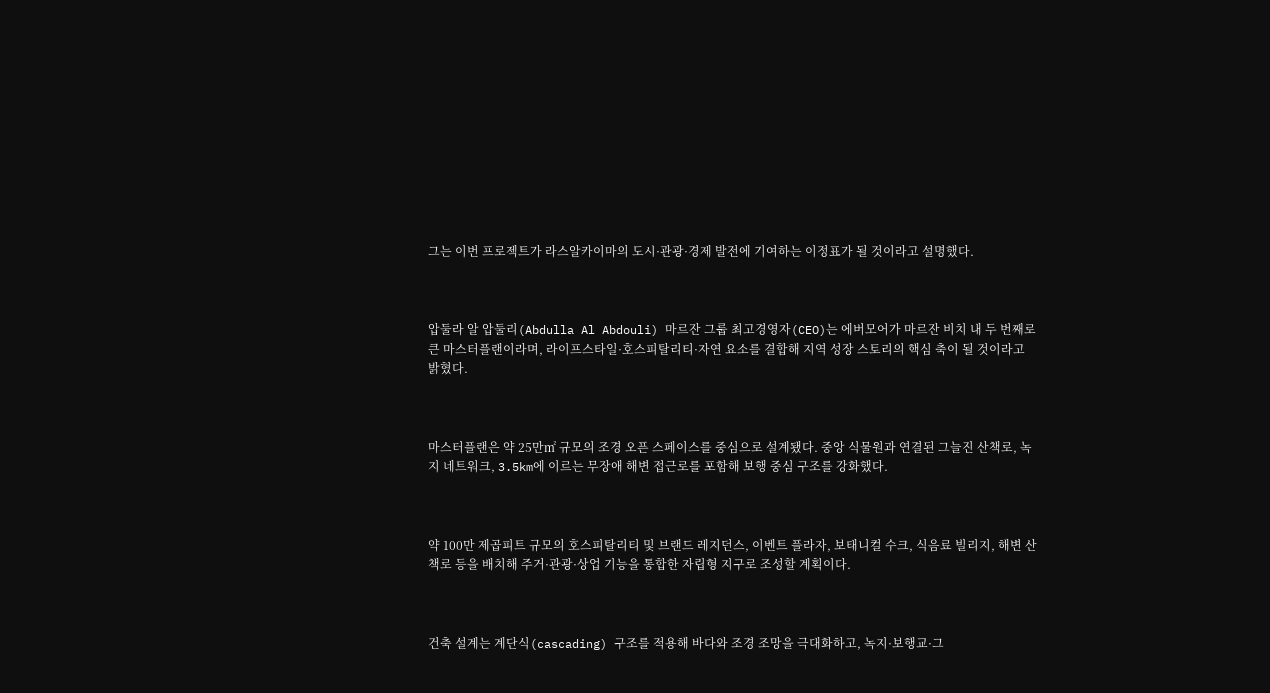그는 이번 프로젝트가 라스알카이마의 도시·관광·경제 발전에 기여하는 이정표가 될 것이라고 설명했다.



압둘라 알 압둘리(Abdulla Al Abdouli) 마르잔 그룹 최고경영자(CEO)는 에버모어가 마르잔 비치 내 두 번째로 큰 마스터플랜이라며, 라이프스타일·호스피탈리티·자연 요소를 결합해 지역 성장 스토리의 핵심 축이 될 것이라고 밝혔다.



마스터플랜은 약 25만㎡ 규모의 조경 오픈 스페이스를 중심으로 설계됐다. 중앙 식물원과 연결된 그늘진 산책로, 녹지 네트워크, 3.5km에 이르는 무장애 해변 접근로를 포함해 보행 중심 구조를 강화했다.



약 100만 제곱피트 규모의 호스피탈리티 및 브랜드 레지던스, 이벤트 플라자, 보태니컬 수크, 식음료 빌리지, 해변 산책로 등을 배치해 주거·관광·상업 기능을 통합한 자립형 지구로 조성할 계획이다.



건축 설계는 계단식(cascading) 구조를 적용해 바다와 조경 조망을 극대화하고, 녹지·보행교·그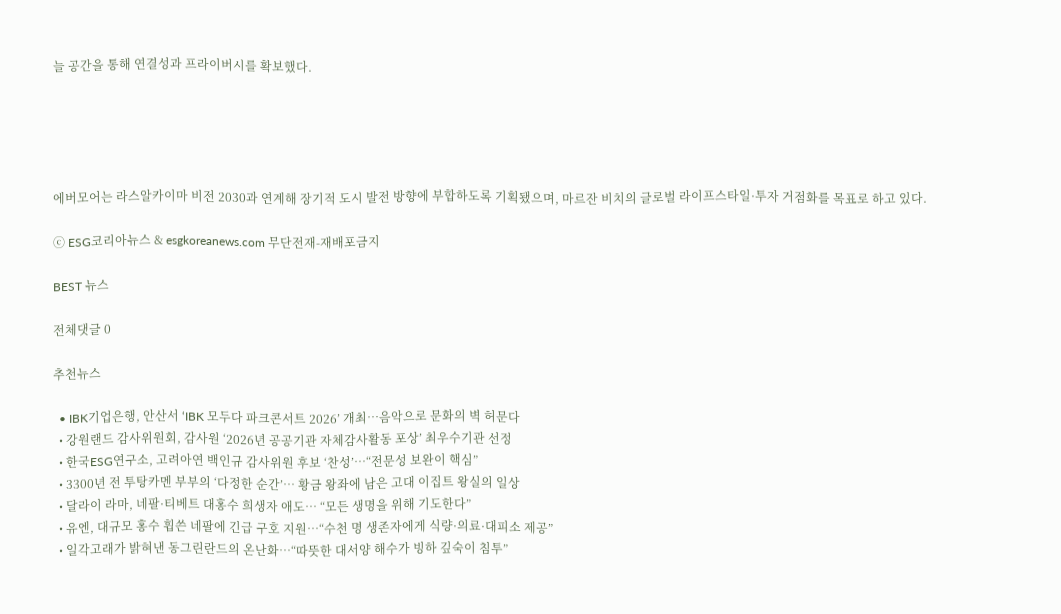늘 공간을 통해 연결성과 프라이버시를 확보했다.





에버모어는 라스알카이마 비전 2030과 연계해 장기적 도시 발전 방향에 부합하도록 기획됐으며, 마르잔 비치의 글로벌 라이프스타일·투자 거점화를 목표로 하고 있다.

ⓒ ESG코리아뉴스 & esgkoreanews.com 무단전재-재배포금지

BEST 뉴스

전체댓글 0

추천뉴스

  • IBK기업은행, 안산서 ‘IBK 모두다 파크콘서트 2026’ 개최…음악으로 문화의 벽 허문다
  • 강원랜드 감사위원회, 감사원 ‘2026년 공공기관 자체감사활동 포상’ 최우수기관 선정
  • 한국ESG연구소, 고려아연 백인규 감사위원 후보 ‘찬성’…“전문성 보완이 핵심”
  • 3300년 전 투탕카멘 부부의 ‘다정한 순간’… 황금 왕좌에 남은 고대 이집트 왕실의 일상
  • 달라이 라마, 네팔·티베트 대홍수 희생자 애도… “모든 생명을 위해 기도한다”
  • 유엔, 대규모 홍수 휩쓴 네팔에 긴급 구호 지원…“수천 명 생존자에게 식량·의료·대피소 제공”
  • 일각고래가 밝혀낸 동그린란드의 온난화…“따뜻한 대서양 해수가 빙하 깊숙이 침투”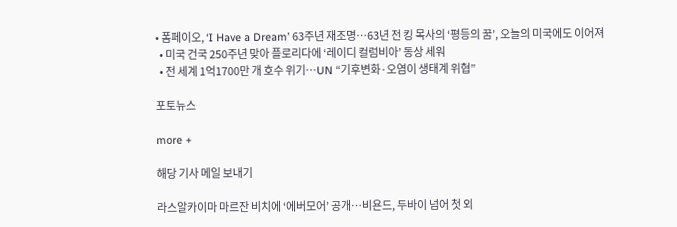• 폼페이오, ‘I Have a Dream’ 63주년 재조명…63년 전 킹 목사의 ‘평등의 꿈’, 오늘의 미국에도 이어져
  • 미국 건국 250주년 맞아 플로리다에 ‘레이디 컬럼비아’ 동상 세워
  • 전 세계 1억1700만 개 호수 위기…UN “기후변화·오염이 생태계 위협”

포토뉴스

more +

해당 기사 메일 보내기

라스알카이마 마르잔 비치에 ‘에버모어’ 공개…비욘드, 두바이 넘어 첫 외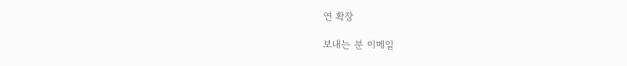연 확장

보내는 분 이메일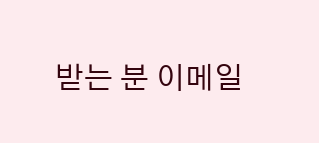받는 분 이메일